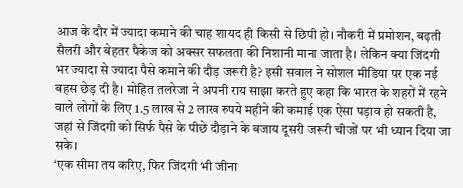आज के दौर में ज्यादा कमाने की चाह शायद ही किसी से छिपी हो। नौकरी में प्रमोशन, बढ़ती सैलरी और बेहतर पैकेज को अक्सर सफलता की निशानी माना जाता है। लेकिन क्या जिंदगी भर ज्यादा से ज्यादा पैसे कमाने की दौड़ जरूरी है? इसी सवाल ने सोशल मीडिया पर एक नई बहस छेड़ दी है। मोहित तलरेजा ने अपनी राय साझा करते हुए कहा कि भारत के शहरों में रहने वाले लोगों के लिए 1.5 लाख से 2 लाख रुपये महीने की कमाई एक ऐसा पड़ाव हो सकती है, जहां से जिंदगी को सिर्फ पैसे के पीछे दौड़ाने के बजाय दूसरी जरूरी चीजों पर भी ध्यान दिया जा सके।
‘एक सीमा तय करिए, फिर जिंदगी भी जीना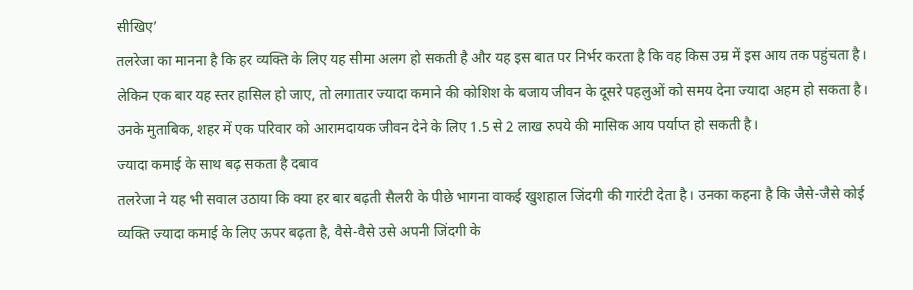सीखिए’
तलरेजा का मानना है कि हर व्यक्ति के लिए यह सीमा अलग हो सकती है और यह इस बात पर निर्भर करता है कि वह किस उम्र में इस आय तक पहुंचता है। लेकिन एक बार यह स्तर हासिल हो जाए, तो लगातार ज्यादा कमाने की कोशिश के बजाय जीवन के दूसरे पहलुओं को समय देना ज्यादा अहम हो सकता है। उनके मुताबिक, शहर में एक परिवार को आरामदायक जीवन देने के लिए 1.5 से 2 लाख रुपये की मासिक आय पर्याप्त हो सकती है।
ज्यादा कमाई के साथ बढ़ सकता है दबाव
तलरेजा ने यह भी सवाल उठाया कि क्या हर बार बढ़ती सैलरी के पीछे भागना वाकई खुशहाल जिंदगी की गारंटी देता है। उनका कहना है कि जैसे-जैसे कोई व्यक्ति ज्यादा कमाई के लिए ऊपर बढ़ता है, वैसे-वैसे उसे अपनी जिंदगी के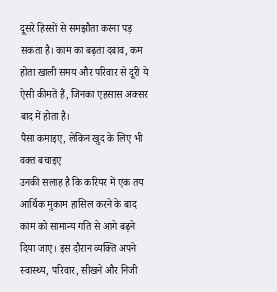दूसरे हिस्सों से समझौता करना पड़ सकता है। काम का बढ़ता दबाव, कम होता खाली समय और परिवार से दूरी ये ऐसी कीमतें हैं, जिनका एहसास अक्सर बाद में होता है।
पैसा कमाइए, लेकिन खुद के लिए भी वक्त बचाइए
उनकी सलाह है कि करियर में एक तय आर्थिक मुकाम हासिल करने के बाद काम को सामान्य गति से आगे बढ़ने दिया जाए। इस दौरान व्यक्ति अपने स्वास्थ्य, परिवार, सीखने और निजी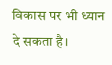विकास पर भी ध्यान दे सकता है।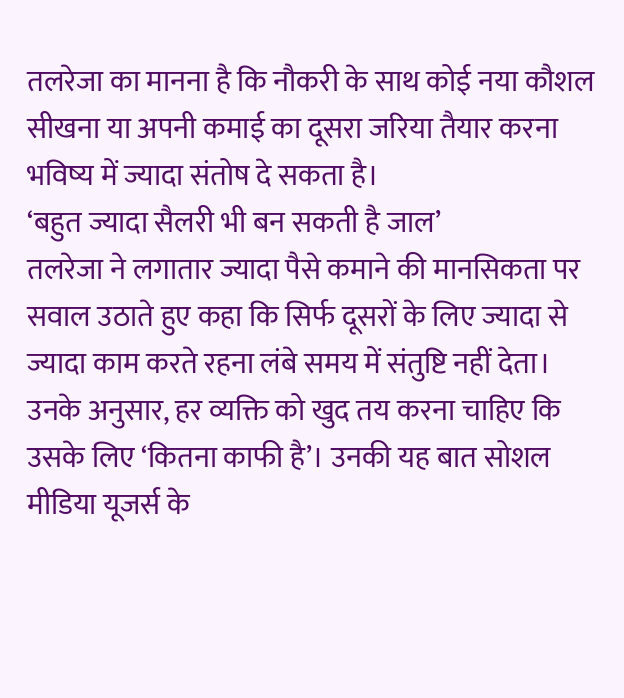तलरेजा का मानना है कि नौकरी के साथ कोई नया कौशल सीखना या अपनी कमाई का दूसरा जरिया तैयार करना भविष्य में ज्यादा संतोष दे सकता है।
‘बहुत ज्यादा सैलरी भी बन सकती है जाल’
तलरेजा ने लगातार ज्यादा पैसे कमाने की मानसिकता पर सवाल उठाते हुए कहा कि सिर्फ दूसरों के लिए ज्यादा से ज्यादा काम करते रहना लंबे समय में संतुष्टि नहीं देता। उनके अनुसार, हर व्यक्ति को खुद तय करना चाहिए कि उसके लिए ‘कितना काफी है’। उनकी यह बात सोशल मीडिया यूजर्स के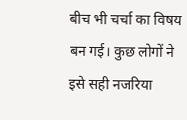बीच भी चर्चा का विषय बन गई। कुछ लोगों ने इसे सही नजरिया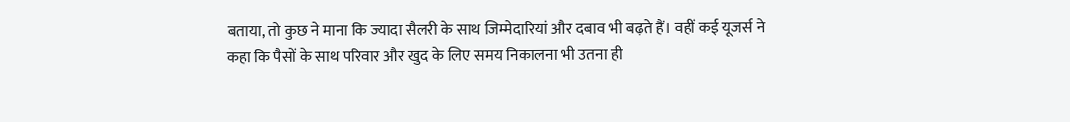बताया, तो कुछ ने माना कि ज्यादा सैलरी के साथ जिम्मेदारियां और दबाव भी बढ़ते हैं। वहीं कई यूजर्स ने कहा कि पैसों के साथ परिवार और खुद के लिए समय निकालना भी उतना ही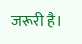जरूरी है।